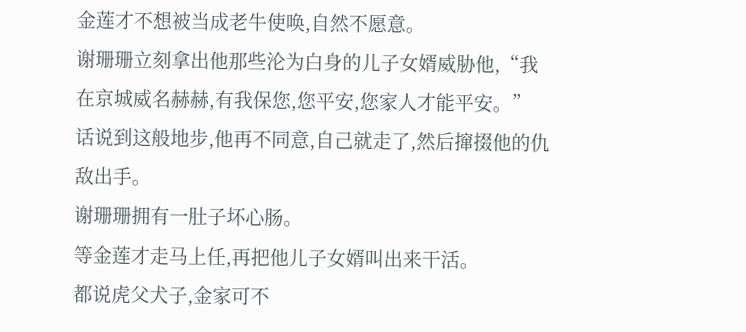金莲才不想被当成老牛使唤,自然不愿意。
谢珊珊立刻拿出他那些沦为白身的儿子女婿威胁他,“我在京城威名赫赫,有我保您,您平安,您家人才能平安。”
话说到这般地步,他再不同意,自己就走了,然后撺掇他的仇敌出手。
谢珊珊拥有一肚子坏心肠。
等金莲才走马上任,再把他儿子女婿叫出来干活。
都说虎父犬子,金家可不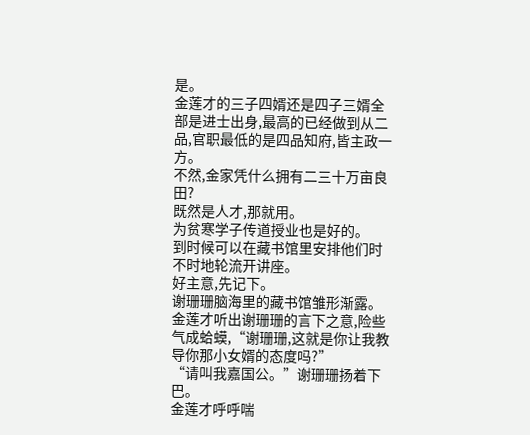是。
金莲才的三子四婿还是四子三婿全部是进士出身,最高的已经做到从二品,官职最低的是四品知府,皆主政一方。
不然,金家凭什么拥有二三十万亩良田?
既然是人才,那就用。
为贫寒学子传道授业也是好的。
到时候可以在藏书馆里安排他们时不时地轮流开讲座。
好主意,先记下。
谢珊珊脑海里的藏书馆雏形渐露。
金莲才听出谢珊珊的言下之意,险些气成蛤蟆,“谢珊珊,这就是你让我教导你那小女婿的态度吗?”
“请叫我嘉国公。”谢珊珊扬着下巴。
金莲才呼呼喘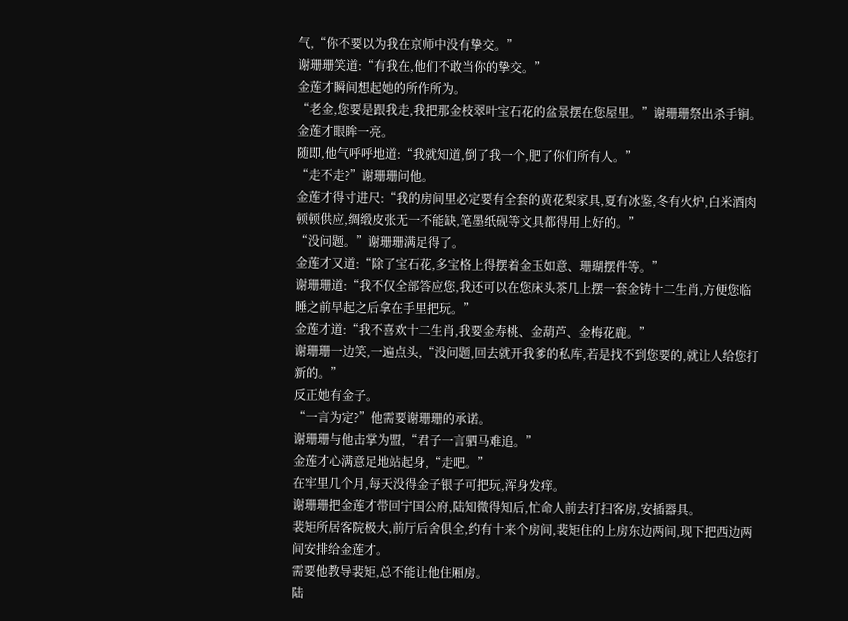气,“你不要以为我在京师中没有挚交。”
谢珊珊笑道:“有我在,他们不敢当你的挚交。”
金莲才瞬间想起她的所作所为。
“老金,您要是跟我走,我把那金枝翠叶宝石花的盆景摆在您屋里。”谢珊珊祭出杀手锏。
金莲才眼眸一亮。
随即,他气呼呼地道:“我就知道,倒了我一个,肥了你们所有人。”
“走不走?”谢珊珊问他。
金莲才得寸进尺:“我的房间里必定要有全套的黄花梨家具,夏有冰鉴,冬有火炉,白米酒肉顿顿供应,绸缎皮张无一不能缺,笔墨纸砚等文具都得用上好的。”
“没问题。”谢珊珊满足得了。
金莲才又道:“除了宝石花,多宝格上得摆着金玉如意、珊瑚摆件等。”
谢珊珊道:“我不仅全部答应您,我还可以在您床头茶几上摆一套金铸十二生肖,方便您临睡之前早起之后拿在手里把玩。”
金莲才道:“我不喜欢十二生肖,我要金寿桃、金葫芦、金梅花鹿。”
谢珊珊一边笑,一遍点头,“没问题,回去就开我爹的私库,若是找不到您要的,就让人给您打新的。”
反正她有金子。
“一言为定?”他需要谢珊珊的承诺。
谢珊珊与他击掌为盟,“君子一言驷马难追。”
金莲才心满意足地站起身,“走吧。”
在牢里几个月,每天没得金子银子可把玩,浑身发痒。
谢珊珊把金莲才带回宁国公府,陆知微得知后,忙命人前去打扫客房,安插器具。
裴矩所居客院极大,前厅后舍俱全,约有十来个房间,裴矩住的上房东边两间,现下把西边两间安排给金莲才。
需要他教导裴矩,总不能让他住厢房。
陆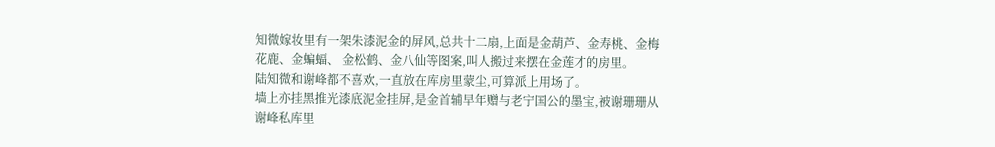知微嫁妆里有一架朱漆泥金的屏风,总共十二扇,上面是金葫芦、金寿桃、金梅花鹿、金蝙蝠、 金松鹤、金八仙等图案,叫人搬过来摆在金莲才的房里。
陆知微和谢峰都不喜欢,一直放在库房里蒙尘,可算派上用场了。
墙上亦挂黑推光漆底泥金挂屏,是金首辅早年赠与老宁国公的墨宝,被谢珊珊从谢峰私库里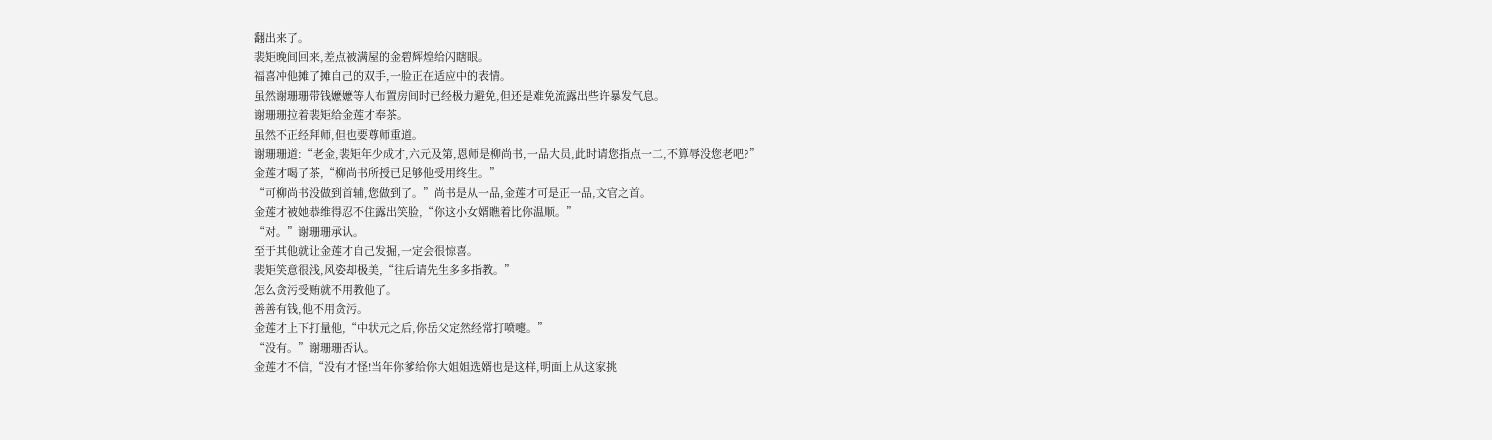翻出来了。
裴矩晚间回来,差点被满屋的金碧辉煌给闪瞎眼。
福喜冲他摊了摊自己的双手,一脸正在适应中的表情。
虽然谢珊珊带钱嬷嬷等人布置房间时已经极力避免,但还是难免流露出些许暴发气息。
谢珊珊拉着裴矩给金莲才奉茶。
虽然不正经拜师,但也要尊师重道。
谢珊珊道:“老金,裴矩年少成才,六元及第,恩师是柳尚书,一品大员,此时请您指点一二,不算辱没您老吧?”
金莲才喝了茶,“柳尚书所授已足够他受用终生。”
“可柳尚书没做到首辅,您做到了。”尚书是从一品,金莲才可是正一品,文官之首。
金莲才被她恭维得忍不住露出笑脸,“你这小女婿瞧着比你温顺。”
“对。”谢珊珊承认。
至于其他就让金莲才自己发掘,一定会很惊喜。
裴矩笑意很浅,风姿却极美,“往后请先生多多指教。”
怎么贪污受贿就不用教他了。
善善有钱,他不用贪污。
金莲才上下打量他,“中状元之后,你岳父定然经常打喷嚏。”
“没有。”谢珊珊否认。
金莲才不信,“没有才怪!当年你爹给你大姐姐选婿也是这样,明面上从这家挑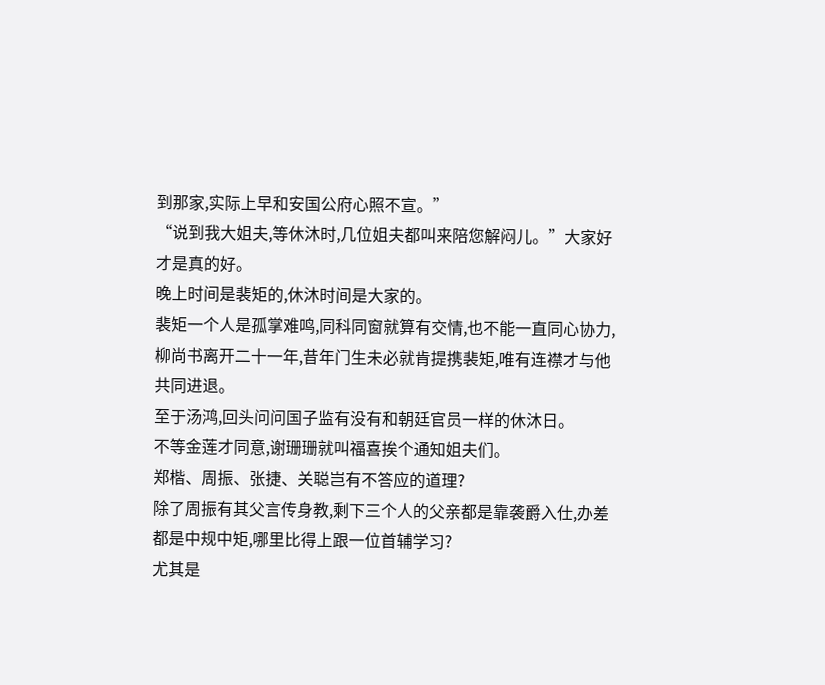到那家,实际上早和安国公府心照不宣。”
“说到我大姐夫,等休沐时,几位姐夫都叫来陪您解闷儿。”大家好才是真的好。
晚上时间是裴矩的,休沐时间是大家的。
裴矩一个人是孤掌难鸣,同科同窗就算有交情,也不能一直同心协力,柳尚书离开二十一年,昔年门生未必就肯提携裴矩,唯有连襟才与他共同进退。
至于汤鸿,回头问问国子监有没有和朝廷官员一样的休沐日。
不等金莲才同意,谢珊珊就叫福喜挨个通知姐夫们。
郑楷、周振、张捷、关聪岂有不答应的道理?
除了周振有其父言传身教,剩下三个人的父亲都是靠袭爵入仕,办差都是中规中矩,哪里比得上跟一位首辅学习?
尤其是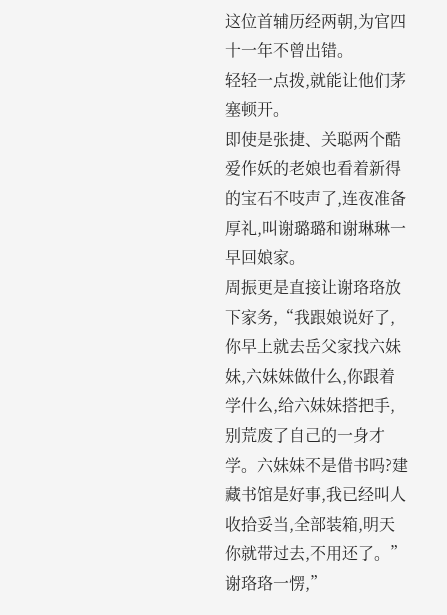这位首辅历经两朝,为官四十一年不曾出错。
轻轻一点拨,就能让他们茅塞顿开。
即使是张捷、关聪两个酷爱作妖的老娘也看着新得的宝石不吱声了,连夜准备厚礼,叫谢璐璐和谢琳琳一早回娘家。
周振更是直接让谢珞珞放下家务,“我跟娘说好了,你早上就去岳父家找六妹妹,六妹妹做什么,你跟着学什么,给六妹妹搭把手,别荒废了自己的一身才学。六妹妹不是借书吗?建藏书馆是好事,我已经叫人收拾妥当,全部装箱,明天你就带过去,不用还了。”
谢珞珞一愣,”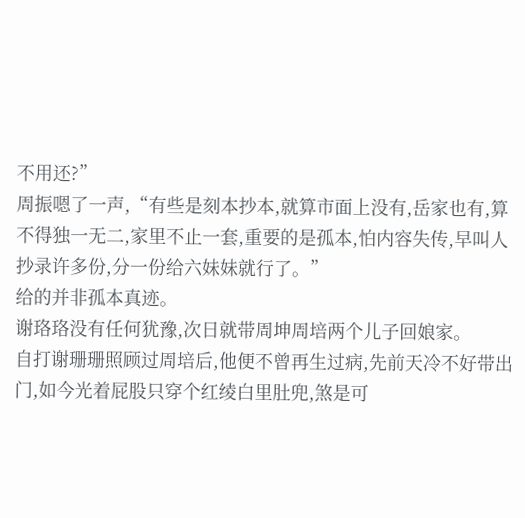不用还?”
周振嗯了一声,“有些是刻本抄本,就算市面上没有,岳家也有,算不得独一无二,家里不止一套,重要的是孤本,怕内容失传,早叫人抄录许多份,分一份给六妹妹就行了。”
给的并非孤本真迹。
谢珞珞没有任何犹豫,次日就带周坤周培两个儿子回娘家。
自打谢珊珊照顾过周培后,他便不曾再生过病,先前天冷不好带出门,如今光着屁股只穿个红绫白里肚兜,煞是可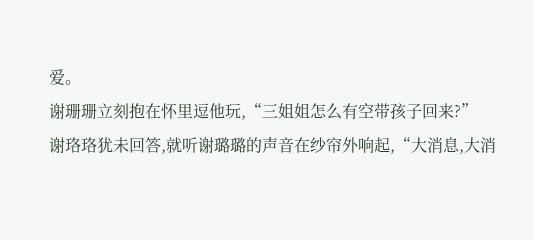爱。
谢珊珊立刻抱在怀里逗他玩,“三姐姐怎么有空带孩子回来?”
谢珞珞犹未回答,就听谢璐璐的声音在纱帘外响起,“大消息,大消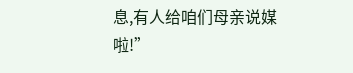息,有人给咱们母亲说媒啦!”